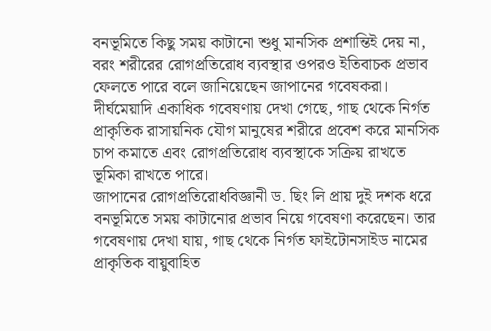বনভূমিতে কিছু সময় কাটানো শুধু মানসিক প্রশান্তিই দেয় না, বরং শরীরের রোগপ্রতিরোধ ব্যবস্থার ওপরও ইতিবাচক প্রভাব ফেলতে পারে বলে জানিয়েছেন জাপানের গবেষকরা। দীর্ঘমেয়াদি একাধিক গবেষণায় দেখা গেছে, গাছ থেকে নির্গত প্রাকৃতিক রাসায়নিক যৌগ মানুষের শরীরে প্রবেশ করে মানসিক চাপ কমাতে এবং রোগপ্রতিরোধ ব্যবস্থাকে সক্রিয় রাখতে ভূমিকা রাখতে পারে।
জাপানের রোগপ্রতিরোধবিজ্ঞানী ড. ছিং লি প্রায় দুই দশক ধরে বনভূমিতে সময় কাটানোর প্রভাব নিয়ে গবেষণা করেছেন। তার গবেষণায় দেখা যায়, গাছ থেকে নির্গত ফাইটোনসাইড নামের প্রাকৃতিক বায়ুবাহিত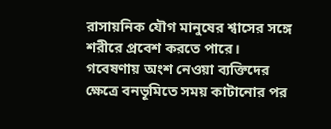রাসায়নিক যৌগ মানুষের শ্বাসের সঙ্গে শরীরে প্রবেশ করতে পারে।
গবেষণায় অংশ নেওয়া ব্যক্তিদের ক্ষেত্রে বনভূমিতে সময় কাটানোর পর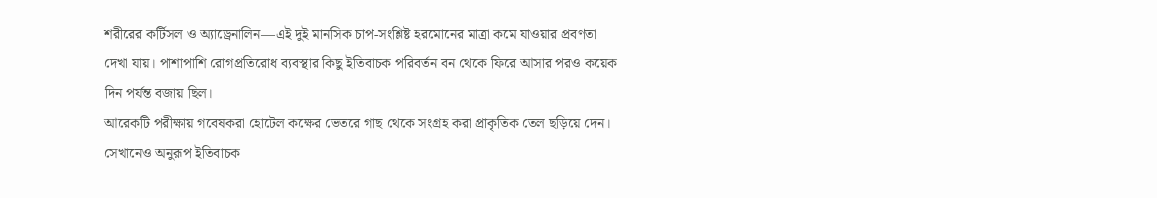শরীরের কর্টিসল ও অ্যাড্রেনালিন—এই দুই মানসিক চাপ-সংশ্লিষ্ট হরমোনের মাত্রা কমে যাওয়ার প্রবণতা দেখা যায়। পাশাপাশি রোগপ্রতিরোধ ব্যবস্থার কিছু ইতিবাচক পরিবর্তন বন থেকে ফিরে আসার পরও কয়েক দিন পর্যন্ত বজায় ছিল।
আরেকটি পরীক্ষায় গবেষকরা হোটেল কক্ষের ভেতরে গাছ থেকে সংগ্রহ করা প্রাকৃতিক তেল ছড়িয়ে দেন। সেখানেও অনুরূপ ইতিবাচক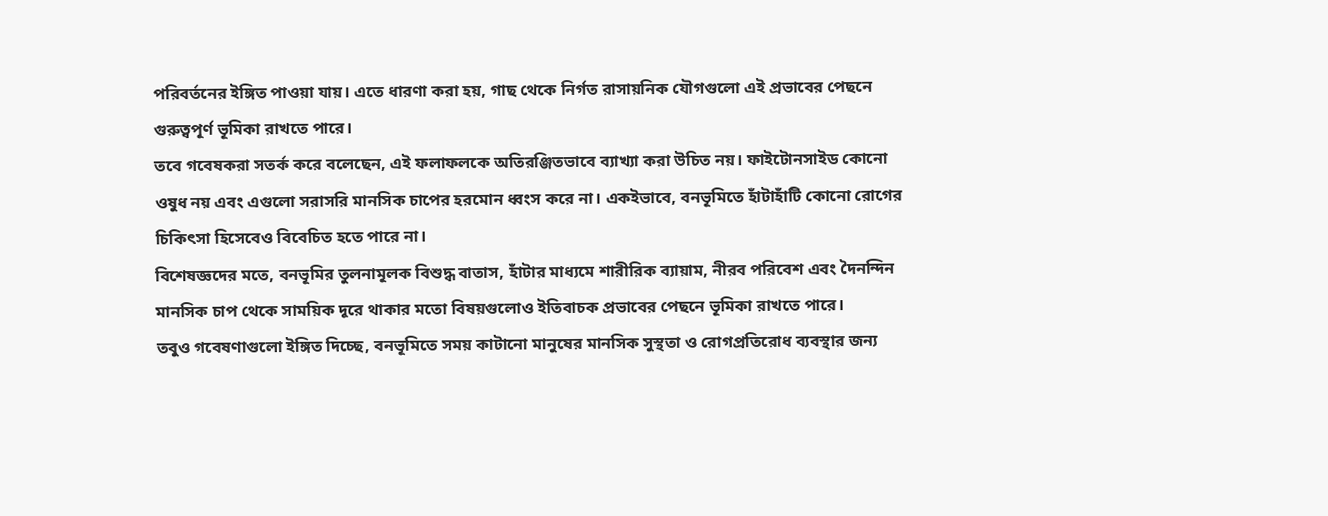পরিবর্তনের ইঙ্গিত পাওয়া যায়। এতে ধারণা করা হয়, গাছ থেকে নির্গত রাসায়নিক যৌগগুলো এই প্রভাবের পেছনে গুরুত্বপূর্ণ ভূমিকা রাখতে পারে।
তবে গবেষকরা সতর্ক করে বলেছেন, এই ফলাফলকে অতিরঞ্জিতভাবে ব্যাখ্যা করা উচিত নয়। ফাইটোনসাইড কোনো ওষুধ নয় এবং এগুলো সরাসরি মানসিক চাপের হরমোন ধ্বংস করে না। একইভাবে, বনভূমিতে হাঁটাহাঁটি কোনো রোগের চিকিৎসা হিসেবেও বিবেচিত হতে পারে না।
বিশেষজ্ঞদের মতে, বনভূমির তুলনামূলক বিশুদ্ধ বাতাস, হাঁটার মাধ্যমে শারীরিক ব্যায়াম, নীরব পরিবেশ এবং দৈনন্দিন মানসিক চাপ থেকে সাময়িক দূরে থাকার মতো বিষয়গুলোও ইতিবাচক প্রভাবের পেছনে ভূমিকা রাখতে পারে।
তবুও গবেষণাগুলো ইঙ্গিত দিচ্ছে, বনভূমিতে সময় কাটানো মানুষের মানসিক সুস্থতা ও রোগপ্রতিরোধ ব্যবস্থার জন্য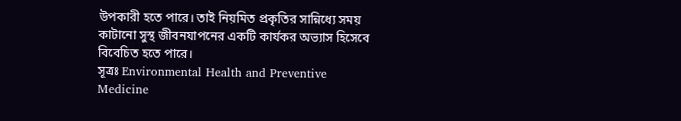উপকারী হতে পারে। তাই নিয়মিত প্রকৃতির সান্নিধ্যে সময় কাটানো সুস্থ জীবনযাপনের একটি কার্যকর অভ্যাস হিসেবে বিবেচিত হতে পারে।
সূত্রঃ Environmental Health and Preventive Medicine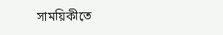সাময়িকীতে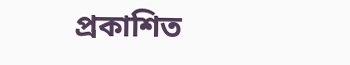প্রকাশিত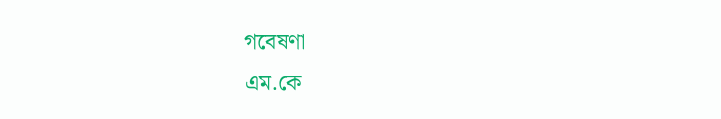গবেষণা
এম.কে